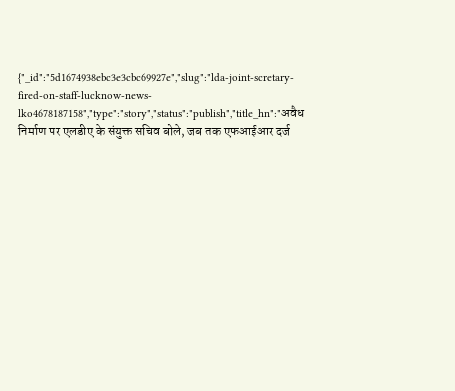{"_id":"5d1674938ebc3e3cbc69927e","slug":"lda-joint-scretary-fired-on-staff-lucknow-news-lko4678187158","type":"story","status":"publish","title_hn":"अवैध निर्माण पर एलडीए के संयुक्त सचिव बोले, जब तक एफआईआर दर्ज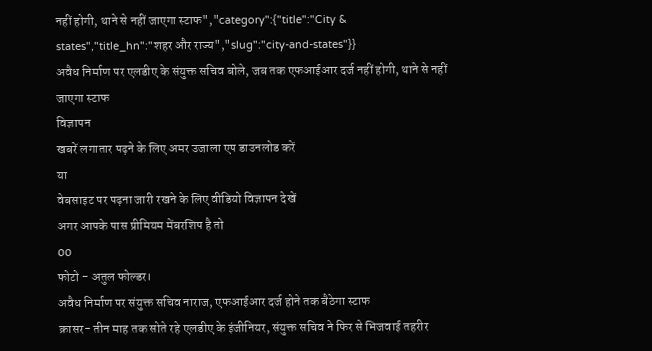नहीं होगी, थाने से नहीं जाएगा स्टाफ","category":{"title":"City & states","title_hn":"शहर और राज्य","slug":"city-and-states"}}
अवैध निर्माण पर एलडीए के संयुक्त सचिव बोले, जब तक एफआईआर दर्ज नहीं होगी, थाने से नहीं जाएगा स्टाफ
विज्ञापन
खबरें लगातार पढ़ने के लिए अमर उजाला एप डाउनलोड करें
या
वेबसाइट पर पढ़ना जारी रखने के लिए वीडियो विज्ञापन देखें
अगर आपके पास प्रीमियम मेंबरशिप है तो
00
फोटो - अतुल फोल्डर।
अवैध निर्माण पर संयुक्त सचिव नाराज, एफआईआर दर्ज होने तक बैठेगा स्टाफ
क्रासर- तीन माह तक सोते रहे एलडीए के इंजीनियर, संयुक्त सचिव ने फिर से भिजवाई तहरीर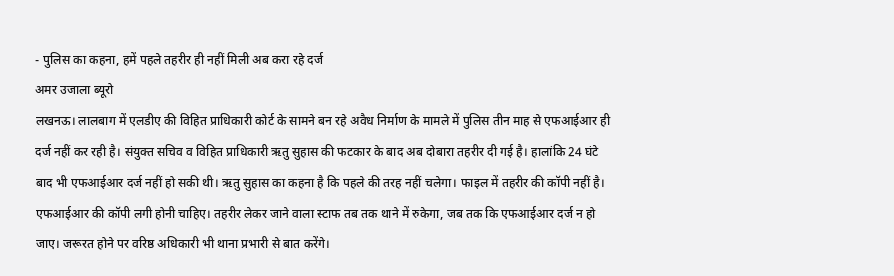- पुलिस का कहना, हमें पहले तहरीर ही नहीं मिली अब करा रहे दर्ज
अमर उजाला ब्यूरो
लखनऊ। लालबाग में एलडीए की विहित प्राधिकारी कोर्ट के सामने बन रहे अवैध निर्माण के मामले में पुलिस तीन माह से एफआईआर ही दर्ज नहीं कर रही है। संयुक्त सचिव व विहित प्राधिकारी ऋतु सुहास की फटकार के बाद अब दोबारा तहरीर दी गई है। हालांकि 24 घंटे बाद भी एफआईआर दर्ज नहीं हो सकी थी। ऋतु सुहास का कहना है कि पहले की तरह नहीं चलेगा। फाइल में तहरीर की कॉपी नहीं है। एफआईआर की कॉपी लगी होनी चाहिए। तहरीर लेकर जाने वाला स्टाफ तब तक थाने में रुकेगा, जब तक कि एफआईआर दर्ज न हो जाए। जरूरत होने पर वरिष्ठ अधिकारी भी थाना प्रभारी से बात करेंगे।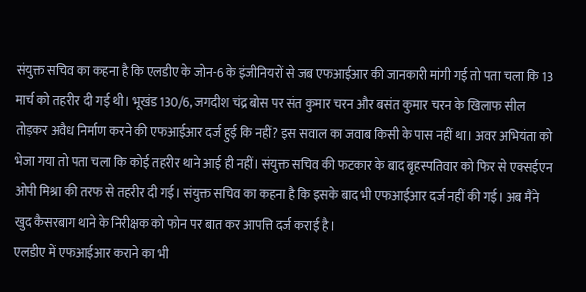संयुक्त सचिव का कहना है कि एलडीए के जोन-6 के इंजीनियरों से जब एफआईआर की जानकारी मांगी गई तो पता चला कि 13 मार्च को तहरीर दी गई थी। भूखंड 130/6, जगदीश चंद्र बोस पर संत कुमार चरन और बसंत कुमार चरन के खिलाफ सील तोड़कर अवैध निर्माण करने की एफआईआर दर्ज हुई कि नहीं? इस सवाल का जवाब किसी के पास नहीं था। अवर अभियंता को भेजा गया तो पता चला कि कोई तहरीर थाने आई ही नहीं। संयुक्त सचिव की फटकार के बाद बृहस्पतिवार को फिर से एक्सईएन ओपी मिश्रा की तरफ से तहरीर दी गई। संयुक्त सचिव का कहना है कि इसके बाद भी एफआईआर दर्ज नहीं की गई। अब मैंने खुद कैसरबाग थाने के निरीक्षक को फोन पर बात कर आपत्ति दर्ज कराई है।
एलडीए में एफआईआर कराने का भी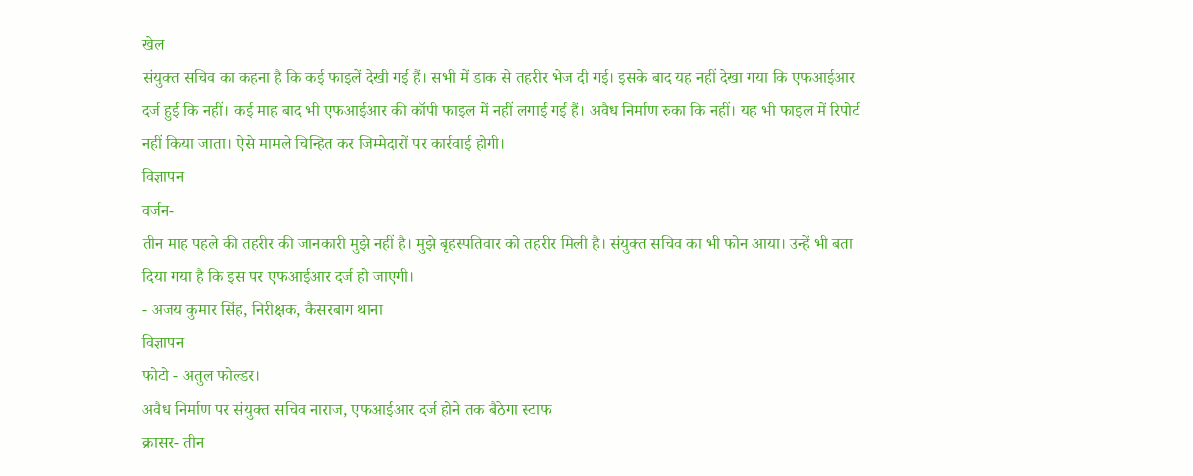खेल
संयुक्त सचिव का कहना है कि कई फाइलें देखी गई हैं। सभी में डाक से तहरीर भेज दी गई। इसके बाद यह नहीं देखा गया कि एफआईआर दर्ज हुई कि नहीं। कई माह बाद भी एफआईआर की कॉपी फाइल में नहीं लगाई गई हैं। अवैध निर्माण रुका कि नहीं। यह भी फाइल में रिपोर्ट नहीं किया जाता। ऐसे मामले चिन्हित कर जिम्मेदारों पर कार्रवाई होगी।
विज्ञापन
वर्जन-
तीन माह पहले की तहरीर की जानकारी मुझे नहीं है। मुझे बृहस्पतिवार को तहरीर मिली है। संयुक्त सचिव का भी फोन आया। उन्हें भी बता दिया गया है कि इस पर एफआईआर दर्ज हो जाएगी।
- अजय कुमार सिंह, निरीक्षक, कैसरबाग थाना
विज्ञापन
फोटो - अतुल फोल्डर।
अवैध निर्माण पर संयुक्त सचिव नाराज, एफआईआर दर्ज होने तक बैठेगा स्टाफ
क्रासर- तीन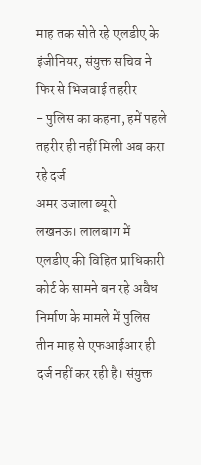माह तक सोते रहे एलडीए के इंजीनियर, संयुक्त सचिव ने फिर से भिजवाई तहरीर
- पुलिस का कहना, हमें पहले तहरीर ही नहीं मिली अब करा रहे दर्ज
अमर उजाला ब्यूरो
लखनऊ। लालबाग में एलडीए की विहित प्राधिकारी कोर्ट के सामने बन रहे अवैध निर्माण के मामले में पुलिस तीन माह से एफआईआर ही दर्ज नहीं कर रही है। संयुक्त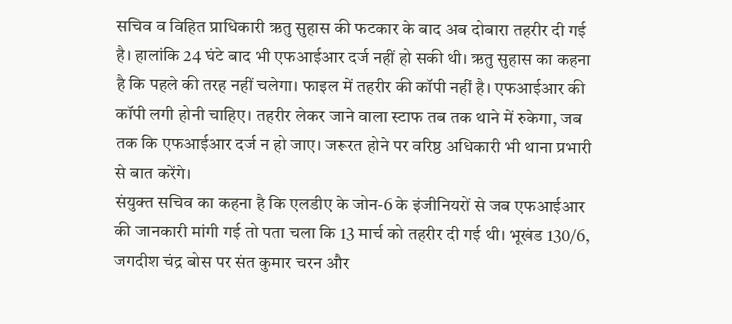सचिव व विहित प्राधिकारी ऋतु सुहास की फटकार के बाद अब दोबारा तहरीर दी गई है। हालांकि 24 घंटे बाद भी एफआईआर दर्ज नहीं हो सकी थी। ऋतु सुहास का कहना है कि पहले की तरह नहीं चलेगा। फाइल में तहरीर की कॉपी नहीं है। एफआईआर की कॉपी लगी होनी चाहिए। तहरीर लेकर जाने वाला स्टाफ तब तक थाने में रुकेगा, जब तक कि एफआईआर दर्ज न हो जाए। जरूरत होने पर वरिष्ठ अधिकारी भी थाना प्रभारी से बात करेंगे।
संयुक्त सचिव का कहना है कि एलडीए के जोन-6 के इंजीनियरों से जब एफआईआर की जानकारी मांगी गई तो पता चला कि 13 मार्च को तहरीर दी गई थी। भूखंड 130/6, जगदीश चंद्र बोस पर संत कुमार चरन और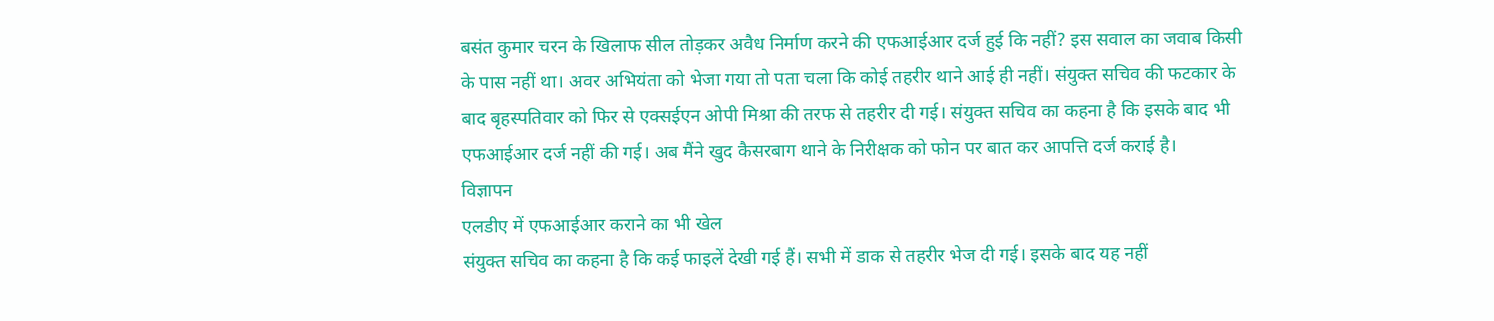बसंत कुमार चरन के खिलाफ सील तोड़कर अवैध निर्माण करने की एफआईआर दर्ज हुई कि नहीं? इस सवाल का जवाब किसी के पास नहीं था। अवर अभियंता को भेजा गया तो पता चला कि कोई तहरीर थाने आई ही नहीं। संयुक्त सचिव की फटकार के बाद बृहस्पतिवार को फिर से एक्सईएन ओपी मिश्रा की तरफ से तहरीर दी गई। संयुक्त सचिव का कहना है कि इसके बाद भी एफआईआर दर्ज नहीं की गई। अब मैंने खुद कैसरबाग थाने के निरीक्षक को फोन पर बात कर आपत्ति दर्ज कराई है।
विज्ञापन
एलडीए में एफआईआर कराने का भी खेल
संयुक्त सचिव का कहना है कि कई फाइलें देखी गई हैं। सभी में डाक से तहरीर भेज दी गई। इसके बाद यह नहीं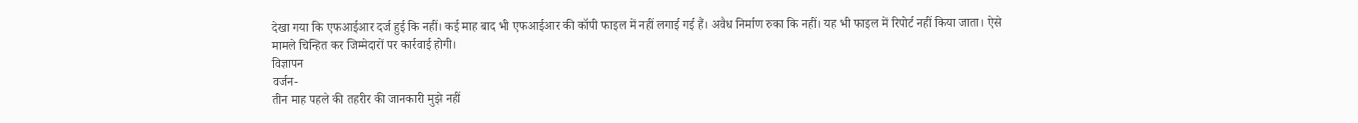देखा गया कि एफआईआर दर्ज हुई कि नहीं। कई माह बाद भी एफआईआर की कॉपी फाइल में नहीं लगाई गई हैं। अवैध निर्माण रुका कि नहीं। यह भी फाइल में रिपोर्ट नहीं किया जाता। ऐसे मामले चिन्हित कर जिम्मेदारों पर कार्रवाई होगी।
विज्ञापन
वर्जन-
तीन माह पहले की तहरीर की जानकारी मुझे नहीं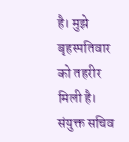है। मुझे बृहस्पतिवार को तहरीर मिली है। संयुक्त सचिव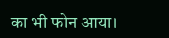का भी फोन आया।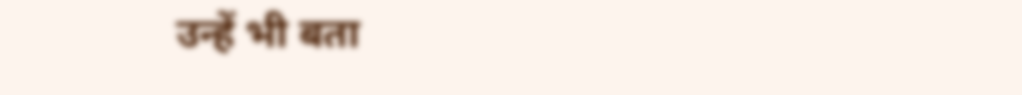उन्हें भी बता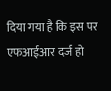दिया गया है कि इस पर एफआईआर दर्ज हो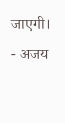जाएगी।
- अजय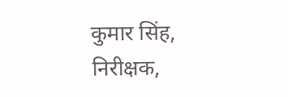कुमार सिंह, निरीक्षक,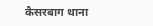कैसरबाग थाना